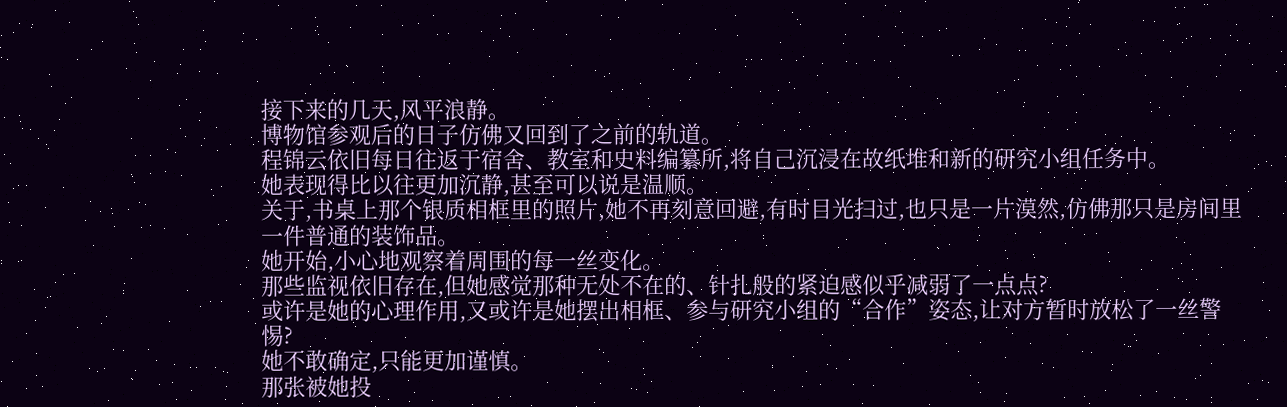接下来的几天,风平浪静。
博物馆参观后的日子仿佛又回到了之前的轨道。
程锦云依旧每日往返于宿舍、教室和史料编纂所,将自己沉浸在故纸堆和新的研究小组任务中。
她表现得比以往更加沉静,甚至可以说是温顺。
关于,书桌上那个银质相框里的照片,她不再刻意回避,有时目光扫过,也只是一片漠然,仿佛那只是房间里一件普通的装饰品。
她开始,小心地观察着周围的每一丝变化。
那些监视依旧存在,但她感觉那种无处不在的、针扎般的紧迫感似乎减弱了一点点?
或许是她的心理作用,又或许是她摆出相框、参与研究小组的“合作”姿态,让对方暂时放松了一丝警惕?
她不敢确定,只能更加谨慎。
那张被她投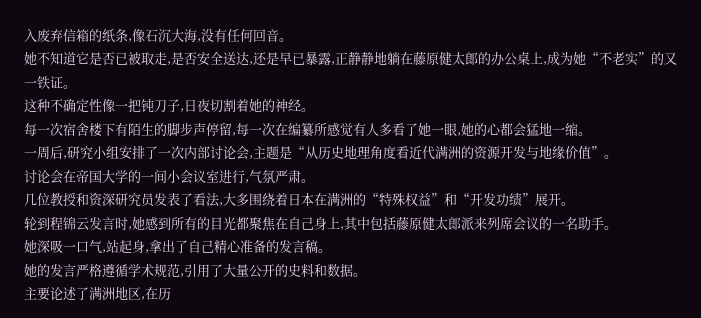入废弃信箱的纸条,像石沉大海,没有任何回音。
她不知道它是否已被取走,是否安全送达,还是早已暴露,正静静地躺在藤原健太郎的办公桌上,成为她“不老实”的又一铁证。
这种不确定性像一把钝刀子,日夜切割着她的神经。
每一次宿舍楼下有陌生的脚步声停留,每一次在编纂所感觉有人多看了她一眼,她的心都会猛地一缩。
一周后,研究小组安排了一次内部讨论会,主题是“从历史地理角度看近代满洲的资源开发与地缘价值”。
讨论会在帝国大学的一间小会议室进行,气氛严肃。
几位教授和资深研究员发表了看法,大多围绕着日本在满洲的“特殊权益”和“开发功绩”展开。
轮到程锦云发言时,她感到所有的目光都聚焦在自己身上,其中包括藤原健太郎派来列席会议的一名助手。
她深吸一口气,站起身,拿出了自己精心准备的发言稿。
她的发言严格遵循学术规范,引用了大量公开的史料和数据。
主要论述了满洲地区,在历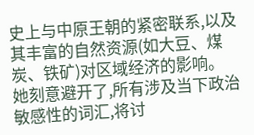史上与中原王朝的紧密联系,以及其丰富的自然资源(如大豆、煤炭、铁矿)对区域经济的影响。
她刻意避开了,所有涉及当下政治敏感性的词汇,将讨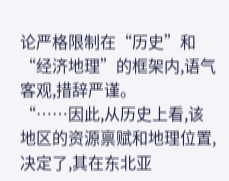论严格限制在“历史”和“经济地理”的框架内,语气客观,措辞严谨。
“……因此,从历史上看,该地区的资源禀赋和地理位置,决定了,其在东北亚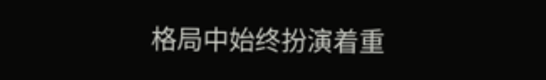格局中始终扮演着重